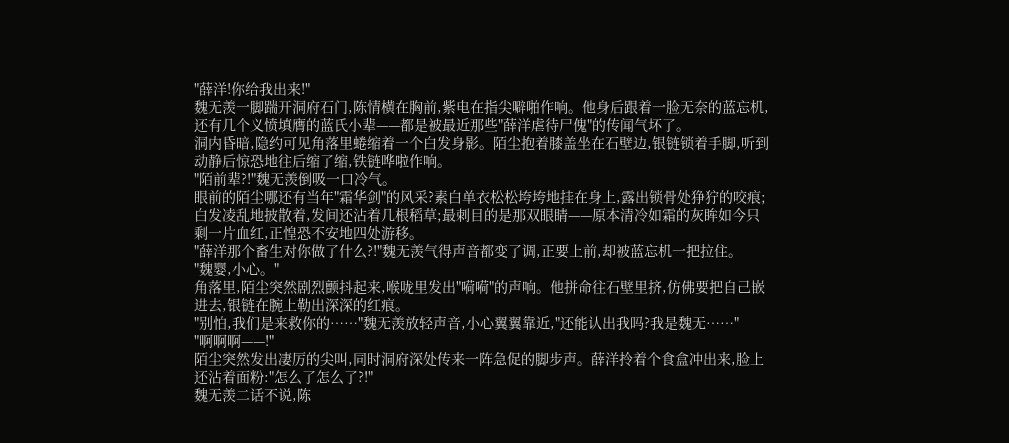"薛洋!你给我出来!"
魏无羡一脚踹开洞府石门,陈情横在胸前,紫电在指尖噼啪作响。他身后跟着一脸无奈的蓝忘机,还有几个义愤填膺的蓝氏小辈——都是被最近那些"薛洋虐待尸傀"的传闻气坏了。
洞内昏暗,隐约可见角落里蜷缩着一个白发身影。陌尘抱着膝盖坐在石壁边,银链锁着手脚,听到动静后惊恐地往后缩了缩,铁链哗啦作响。
"陌前辈?!"魏无羡倒吸一口冷气。
眼前的陌尘哪还有当年"霜华剑"的风采?素白单衣松松垮垮地挂在身上,露出锁骨处狰狞的咬痕;白发凌乱地披散着,发间还沾着几根稻草;最刺目的是那双眼睛——原本清冷如霜的灰眸如今只剩一片血红,正惶恐不安地四处游移。
"薛洋那个畜生对你做了什么?!"魏无羡气得声音都变了调,正要上前,却被蓝忘机一把拉住。
"魏婴,小心。"
角落里,陌尘突然剧烈颤抖起来,喉咙里发出"嗬嗬"的声响。他拼命往石壁里挤,仿佛要把自己嵌进去,银链在腕上勒出深深的红痕。
"别怕,我们是来救你的……"魏无羡放轻声音,小心翼翼靠近,"还能认出我吗?我是魏无……"
"啊啊啊——!"
陌尘突然发出凄厉的尖叫,同时洞府深处传来一阵急促的脚步声。薛洋拎着个食盒冲出来,脸上还沾着面粉:"怎么了怎么了?!"
魏无羡二话不说,陈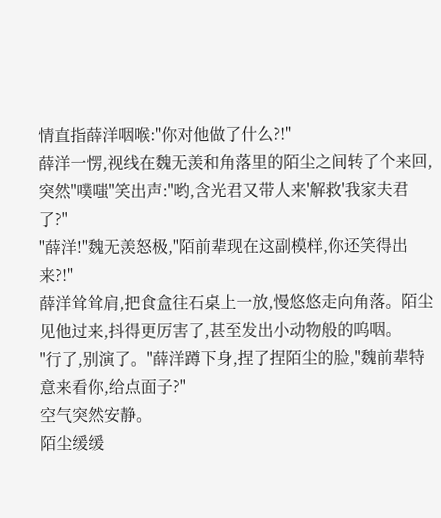情直指薛洋咽喉:"你对他做了什么?!"
薛洋一愣,视线在魏无羡和角落里的陌尘之间转了个来回,突然"噗嗤"笑出声:"哟,含光君又带人来'解救'我家夫君了?"
"薛洋!"魏无羡怒极,"陌前辈现在这副模样,你还笑得出来?!"
薛洋耸耸肩,把食盒往石桌上一放,慢悠悠走向角落。陌尘见他过来,抖得更厉害了,甚至发出小动物般的呜咽。
"行了,别演了。"薛洋蹲下身,捏了捏陌尘的脸,"魏前辈特意来看你,给点面子?"
空气突然安静。
陌尘缓缓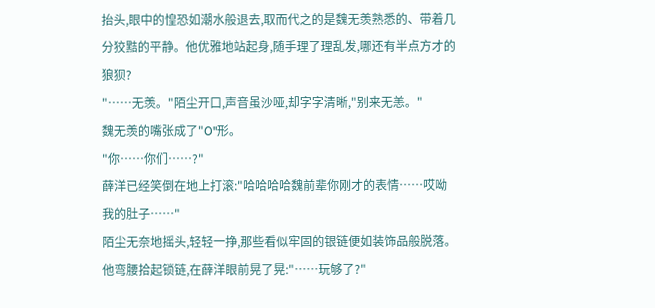抬头,眼中的惶恐如潮水般退去,取而代之的是魏无羡熟悉的、带着几分狡黠的平静。他优雅地站起身,随手理了理乱发,哪还有半点方才的狼狈?
"……无羡。"陌尘开口,声音虽沙哑,却字字清晰,"别来无恙。"
魏无羡的嘴张成了"O"形。
"你……你们……?"
薛洋已经笑倒在地上打滚:"哈哈哈哈魏前辈你刚才的表情……哎呦我的肚子……"
陌尘无奈地摇头,轻轻一挣,那些看似牢固的银链便如装饰品般脱落。他弯腰拾起锁链,在薛洋眼前晃了晃:"……玩够了?"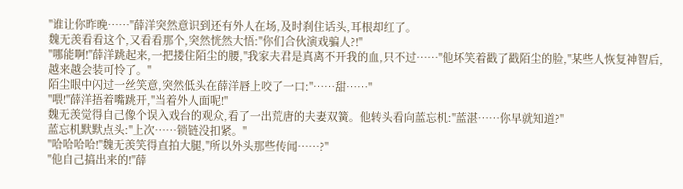"谁让你昨晚……"薛洋突然意识到还有外人在场,及时刹住话头,耳根却红了。
魏无羡看看这个,又看看那个,突然恍然大悟:"你们合伙演戏骗人?!"
"哪能啊!"薛洋跳起来,一把搂住陌尘的腰,"我家夫君是真离不开我的血,只不过……"他坏笑着戳了戳陌尘的脸,"某些人恢复神智后,越来越会装可怜了。"
陌尘眼中闪过一丝笑意,突然低头在薛洋唇上咬了一口:"……甜……"
"喂!"薛洋捂着嘴跳开,"当着外人面呢!"
魏无羡觉得自己像个误入戏台的观众,看了一出荒唐的夫妻双簧。他转头看向蓝忘机:"蓝湛……你早就知道?"
蓝忘机默默点头:"上次……锁链没扣紧。"
"哈哈哈哈!"魏无羡笑得直拍大腿,"所以外头那些传闻……?"
"他自己搞出来的!"薛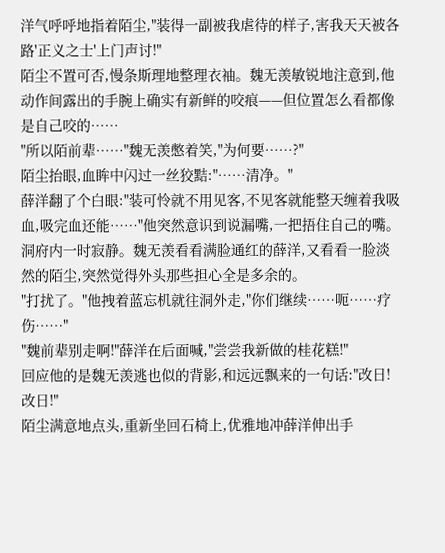洋气呼呼地指着陌尘,"装得一副被我虐待的样子,害我天天被各路'正义之士'上门声讨!"
陌尘不置可否,慢条斯理地整理衣袖。魏无羡敏锐地注意到,他动作间露出的手腕上确实有新鲜的咬痕——但位置怎么看都像是自己咬的……
"所以陌前辈……"魏无羡憋着笑,"为何要……?"
陌尘抬眼,血眸中闪过一丝狡黠:"……清净。"
薛洋翻了个白眼:"装可怜就不用见客,不见客就能整天缠着我吸血,吸完血还能……"他突然意识到说漏嘴,一把捂住自己的嘴。
洞府内一时寂静。魏无羡看看满脸通红的薛洋,又看看一脸淡然的陌尘,突然觉得外头那些担心全是多余的。
"打扰了。"他拽着蓝忘机就往洞外走,"你们继续……呃……疗伤……"
"魏前辈别走啊!"薛洋在后面喊,"尝尝我新做的桂花糕!"
回应他的是魏无羡逃也似的背影,和远远飘来的一句话:"改日!改日!"
陌尘满意地点头,重新坐回石椅上,优雅地冲薛洋伸出手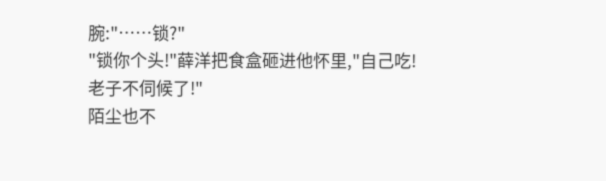腕:"……锁?"
"锁你个头!"薛洋把食盒砸进他怀里,"自己吃!老子不伺候了!"
陌尘也不